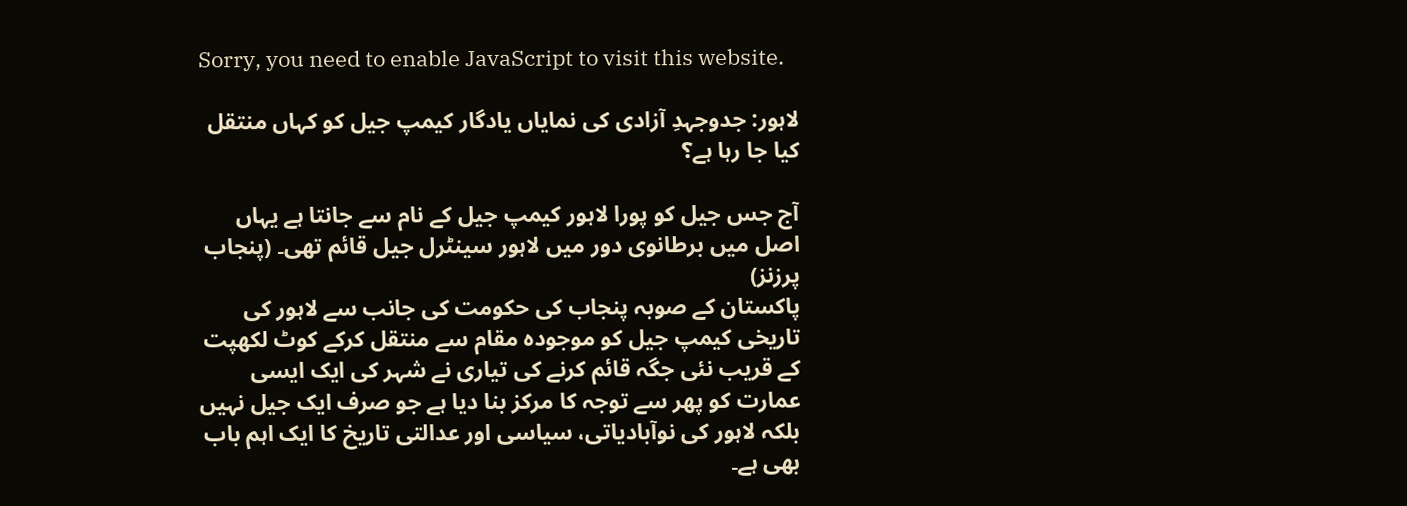Sorry, you need to enable JavaScript to visit this website.

لاہور: جدوجہدِ آزادی کی نمایاں یادگار کیمپ جیل کو کہاں منتقل کیا جا رہا ہے؟

آج جس جیل کو پورا لاہور کیمپ جیل کے نام سے جانتا ہے یہاں اصل میں برطانوی دور میں لاہور سینٹرل جیل قائم تھی۔ (پنجاب پرزنز)
پاکستان کے صوبہ پنجاب کی حکومت کی جانب سے لاہور کی تاریخی کیمپ جیل کو موجودہ مقام سے منتقل کرکے کوٹ لکھپت کے قریب نئی جگہ قائم کرنے کی تیاری نے شہر کی ایک ایسی عمارت کو پھر سے توجہ کا مرکز بنا دیا ہے جو صرف ایک جیل نہیں بلکہ لاہور کی نوآبادیاتی، سیاسی اور عدالتی تاریخ کا ایک اہم باب بھی ہے۔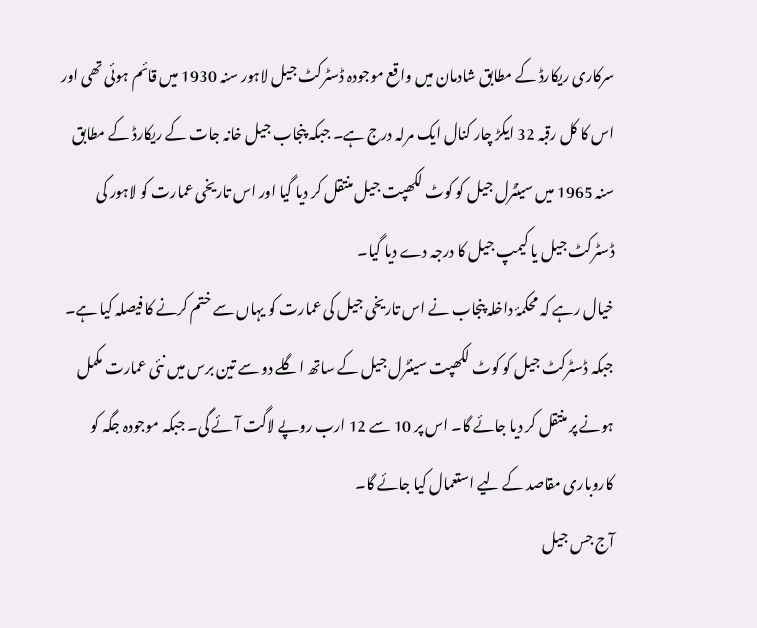سرکاری ریکارڈ کے مطابق شادمان میں واقع موجودہ ڈسٹرکٹ جیل لاہور سنہ 1930 میں قائم ہوئی تھی اور اس کا کل رقبہ 32 ایکڑ چار کنال ایک مرلہ درج ہے۔ جبکہ پنجاب جیل خانہ جات کے ریکارڈ کے مطابق سنہ 1965 میں سینٹرل جیل کو کوٹ لکھپت جیل منتقل کر دیا گیا اور اس تاریخی عمارت کو لاہور کی ڈسٹرکٹ جیل یا کیمپ جیل کا درجہ دے دیا گیا۔
خیال رہے کہ محکمۂ داخلہ پنجاب نے اس تاریخی جیل کی عمارت کو یہاں سے ختم کرنے کا فیصلہ کیا ہے۔ جبکہ ڈسٹرکٹ جیل کو کوٹ لکھپت سینٹرل جیل کے ساتھ اگلے دو سے تین برس میں نئی عمارت مکمل ہونے پر منتقل کر دیا جائے گا۔ اس پر 10 سے 12 ارب روپے لاگت آئے گی۔ جبکہ موجودہ جگہ کو کاروباری مقاصد کے لیے استعمال کیا جائے گا۔
آج جس جیل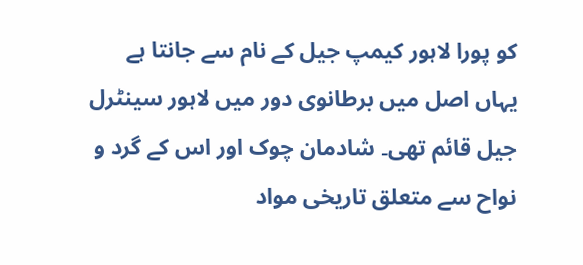کو پورا لاہور کیمپ جیل کے نام سے جانتا ہے یہاں اصل میں برطانوی دور میں لاہور سینٹرل جیل قائم تھی۔ شادمان چوک اور اس کے گرد و نواح سے متعلق تاریخی مواد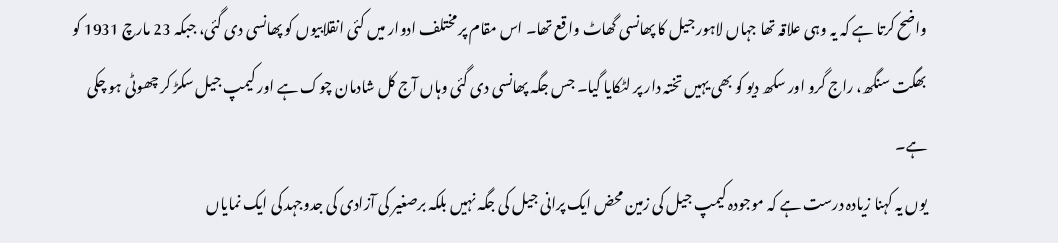واضح کرتا ہے کہ یہ وہی علاقہ تھا جہاں لاہور جیل کا پھانسی گھاٹ واقع تھا۔ اس مقام پر مختلف ادوار میں کئی انقلابیوں کو پھانسی دی گئی، جبکہ 23 مارچ 1931 کو بھگت سنگھ، راج گرو اور سکھ دیو کو بھی یہیں تختہ دار پر لٹکایا گیا۔ جس جگہ پھانسی دی گئی وہاں آج کل شادمان چوک ہے اور کیمپ جیل سکڑ کر چھوٹی ہو چکی ہے۔
یوں یہ کہنا زیادہ درست ہے کہ موجودہ کیمپ جیل کی زمین محض ایک پرانی جیل کی جگہ نہیں بلکہ برصغیر کی آزادی کی جدوجہد کی ایک نمایاں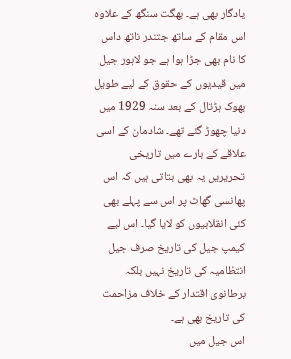یادگار بھی ہے۔ بھگت سنگھ کے علاوہ اس مقام کے ساتھ جتندر ناتھ داس کا نام بھی جڑا ہوا ہے جو لاہور جیل میں قیدیوں کے حقوق کے لیے طویل بھوک ہڑتال کے بعد سنہ 1929 میں دنیا چھوڑ گئے تھے۔ شادمان کے اسی علاقے کے بارے میں تاریخی تحریریں یہ بھی بتاتی ہیں کہ اس پھانسی گھاٹ پر اس سے پہلے بھی کئی انقلابیوں کو لایا گیا۔ اس لیے کیمپ جیل کی تاریخ صرف جیل انتظامیہ کی تاریخ نہیں بلکہ برطانوی اقتدار کے خلاف مزاحمت کی تاریخ بھی ہے۔
اس جیل میں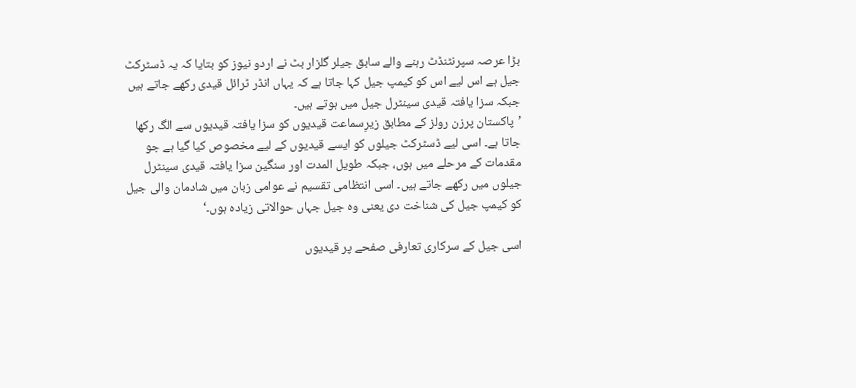بڑا عرصہ سپرنٹنڈٹ رہنے والے سابق جیلر گلزار بٹ نے اردو نیوز کو بتایا کہ یہ ڈسٹرکٹ جیل ہے اس لیے اس کو کیمپ جیل کہا جاتا ہے کہ یہاں انڈر ٹرائل قیدی رکھے جاتے ہیں جبکہ سزا یافتہ قیدی سینٹرل جیل میں ہوتے ہیں۔
’پاکستان پرزن رولز کے مطابق زیرِسماعت قیدیوں کو سزا یافتہ قیدیوں سے الگ رکھا جاتا ہے۔ اسی لیے ڈسٹرکٹ جیلوں کو ایسے قیدیوں کے لیے مخصوص کیا گیا ہے جو مقدمات کے مرحلے میں ہوں، جبکہ طویل المدت اور سنگین سزا یافتہ قیدی سینٹرل جیلوں میں رکھے جاتے ہیں۔ اسی انتظامی تقسیم نے عوامی زبان میں شادمان والی جیل کو کیمپ جیل کی شناخت دی یعنی وہ جیل جہاں حوالاتی زیادہ ہوں۔‘

اسی جیل کے سرکاری تعارفی صفحے پر قیدیوں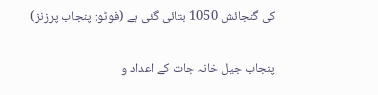کی گنجائش 1050 بتائی گئی ہے (فوٹو: پنجاب پرزنز)

پنجاب جیل خانہ جات کے اعداد و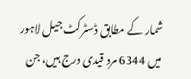شمار کے مطابق ڈسٹرکٹ جیل لاہور میں 6344 مرد قیدی درج ہیں، جن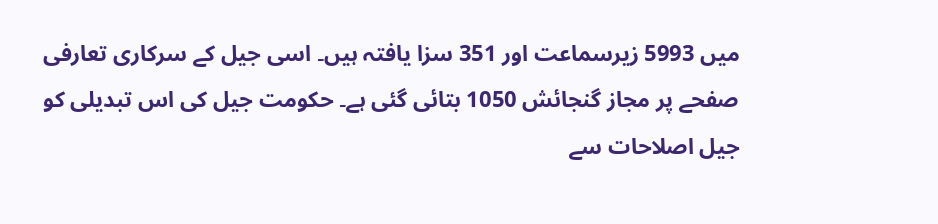میں 5993 زیرسماعت اور 351 سزا یافتہ ہیں۔ اسی جیل کے سرکاری تعارفی صفحے پر مجاز گنجائش 1050 بتائی گئی ہے۔ حکومت جیل کی اس تبدیلی کو جیل اصلاحات سے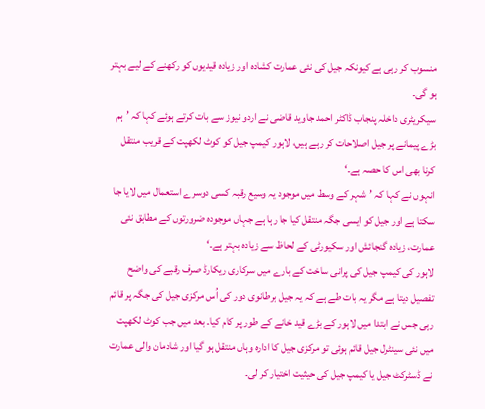منسوب کر رہی ہے کیونکہ جیل کی نئی عمارت کشادہ اور زیادہ قیدیوں کو رکھنے کے لیے بہتر ہو گی۔
سیکریٹری داخلہ پنجاب ڈاکٹر احمد جاوید قاضی نے اردو نیوز سے بات کرتے ہوئے کہا کہ ’ہم بڑے پیمانے پر جیل اصلاحات کر رہے ہیں، لاہور کیمپ جیل کو کوٹ لکھپت کے قریب منتقل کرنا بھی اس کا حصہ ہے۔‘
انہوں نے کہا کہ ’شہر کے وسط میں موجود یہ وسیع رقبہ کسی دوسرے استعمال میں لایا جا سکتا ہے اور جیل کو ایسی جگہ منتقل کیا جا رہا ہے جہاں موجودہ ضرورتوں کے مطابق نئی عمارت، زیادہ گنجائش اور سکیورٹی کے لحاظ سے زیادہ بہتر ہے۔‘
لاہور کی کیمپ جیل کی پرانی ساخت کے بارے میں سرکاری ریکارڈ صرف رقبے کی واضح تفصیل دیتا ہے مگر یہ بات طے ہے کہ یہ جیل برطانوی دور کی اُس مرکزی جیل کی جگہ پر قائم رہی جس نے ابتدا میں لاہور کے بڑے قید خانے کے طور پر کام کیا۔ بعد میں جب کوٹ لکھپت میں نئی سینٹرل جیل قائم ہوئی تو مرکزی جیل کا ادارہ وہاں منتقل ہو گیا اور شادمان والی عمارت نے ڈسٹرکٹ جیل یا کیمپ جیل کی حیثیت اختیار کر لی۔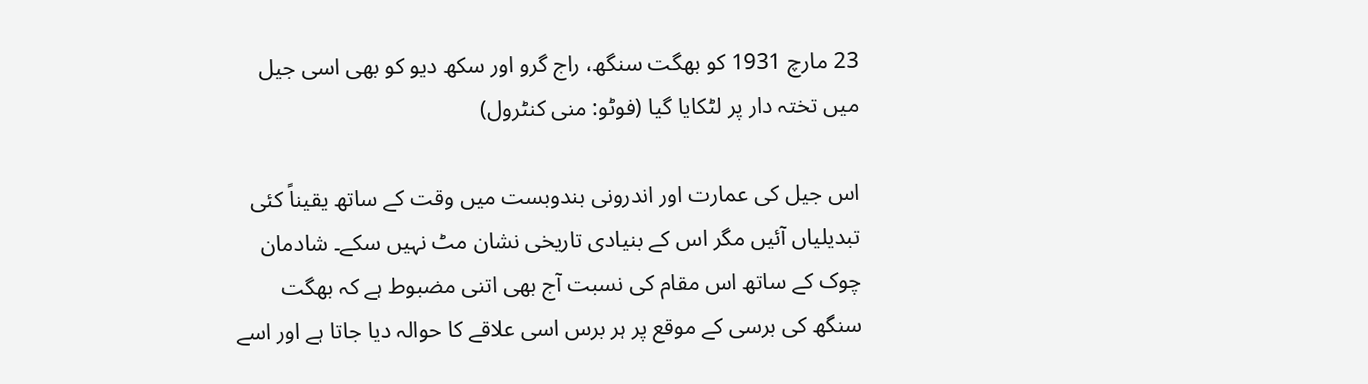23 مارچ 1931 کو بھگت سنگھ، راج گرو اور سکھ دیو کو بھی اسی جیل میں تختہ دار پر لٹکایا گیا (فوٹو: منی کنٹرول)

اس جیل کی عمارت اور اندرونی بندوبست میں وقت کے ساتھ یقیناً کئی تبدیلیاں آئیں مگر اس کے بنیادی تاریخی نشان مٹ نہیں سکے۔ شادمان چوک کے ساتھ اس مقام کی نسبت آج بھی اتنی مضبوط ہے کہ بھگت سنگھ کی برسی کے موقع پر ہر برس اسی علاقے کا حوالہ دیا جاتا ہے اور اسے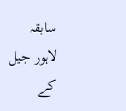سابقہ لاہور جیل کے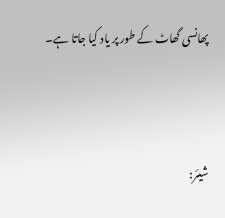پھانسی گھاٹ کے طور پر یاد کیا جاتا ہے۔



شیئر: